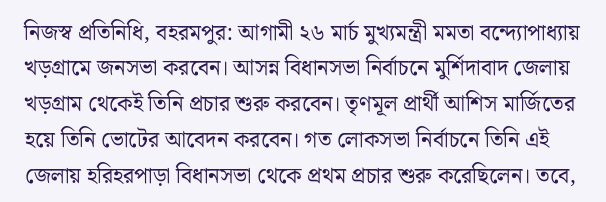নিজস্ব প্রতিনিধি, বহরমপুর: আগামী ২৬ মার্চ মুখ্যমন্ত্রী মমতা বন্দ্যোপাধ্যায় খড়গ্রামে জনসভা করবেন। আসন্ন বিধানসভা নির্বাচনে মুর্শিদাবাদ জেলায় খড়গ্রাম থেকেই তিনি প্রচার শুরু করবেন। তৃণমূল প্রার্থী আশিস মার্জিতের হয়ে তিনি ভোটের আবেদন করবেন। গত লোকসভা নির্বাচনে তিনি এই জেলায় হরিহরপাড়া বিধানসভা থেকে প্রথম প্রচার শুরু করেছিলেন। তবে,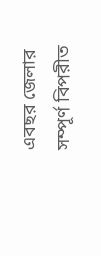এবছর জেলার সম্পূর্ণ বিপরীত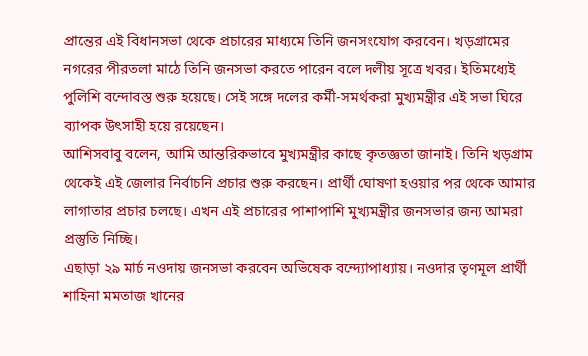প্রান্তের এই বিধানসভা থেকে প্রচারের মাধ্যমে তিনি জনসংযোগ করবেন। খড়গ্রামের নগরের পীরতলা মাঠে তিনি জনসভা করতে পারেন বলে দলীয় সূত্রে খবর। ইতিমধ্যেই পুলিশি বন্দোবস্ত শুরু হয়েছে। সেই সঙ্গে দলের কর্মী-সমর্থকরা মুখ্যমন্ত্রীর এই সভা ঘিরে ব্যাপক উৎসাহী হয়ে রয়েছেন।
আশিসবাবু বলেন, আমি আন্তরিকভাবে মুখ্যমন্ত্রীর কাছে কৃতজ্ঞতা জানাই। তিনি খড়গ্রাম থেকেই এই জেলার নির্বাচনি প্রচার শুরু করছেন। প্রার্থী ঘোষণা হওয়ার পর থেকে আমার লাগাতার প্রচার চলছে। এখন এই প্রচারের পাশাপাশি মুখ্যমন্ত্রীর জনসভার জন্য আমরা প্রস্তুতি নিচ্ছি।
এছাড়া ২৯ মার্চ নওদায় জনসভা করবেন অভিষেক বন্দ্যোপাধ্যায়। নওদার তৃণমূল প্রার্থী শাহিনা মমতাজ খানের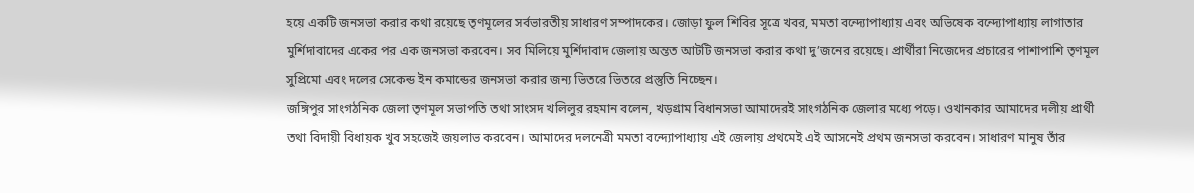হয়ে একটি জনসভা করার কথা রয়েছে তৃণমূলের সর্বভারতীয় সাধারণ সম্পাদকের। জোড়া ফুল শিবির সূত্রে খবর, মমতা বন্দ্যোপাধ্যায় এবং অভিষেক বন্দ্যোপাধ্যায় লাগাতার মুর্শিদাবাদের একের পর এক জনসভা করবেন। সব মিলিয়ে মুর্শিদাবাদ জেলায় অন্তত আটটি জনসভা করার কথা দু’জনের রয়েছে। প্রার্থীরা নিজেদের প্রচারের পাশাপাশি তৃণমূল সুপ্রিমো এবং দলের সেকেন্ড ইন কমান্ডের জনসভা করার জন্য ভিতরে ভিতরে প্রস্তুতি নিচ্ছেন।
জঙ্গিপুর সাংগঠনিক জেলা তৃণমূল সভাপতি তথা সাংসদ খলিলুর রহমান বলেন, খড়গ্রাম বিধানসভা আমাদেরই সাংগঠনিক জেলার মধ্যে পড়ে। ওখানকার আমাদের দলীয় প্রার্থী তথা বিদায়ী বিধায়ক খুব সহজেই জয়লাভ করবেন। আমাদের দলনেত্রী মমতা বন্দ্যোপাধ্যায় এই জেলায় প্রথমেই এই আসনেই প্রথম জনসভা করবেন। সাধারণ মানুষ তাঁর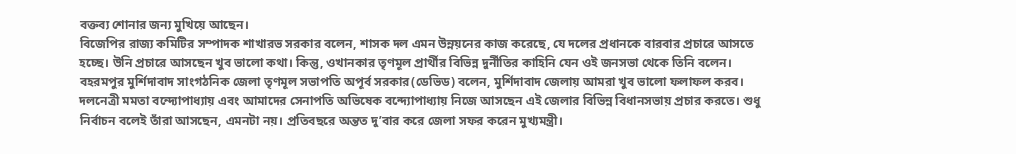বক্তব্য শোনার জন্য মুখিয়ে আছেন।
বিজেপির রাজ্য কমিটির সম্পাদক শাখারভ সরকার বলেন, শাসক দল এমন উন্নয়নের কাজ করেছে, যে দলের প্রধানকে বারবার প্রচারে আসতে হচ্ছে। উনি প্রচারে আসছেন খুব ভালো কথা। কিন্তু, ওখানকার তৃণমূল প্রার্থীর বিভিন্ন দুর্নীতির কাহিনি যেন ওই জনসভা থেকে তিনি বলেন। বহরমপুর মুর্শিদাবাদ সাংগঠনিক জেলা তৃণমূল সভাপতি অপূর্ব সরকার(ডেভিড) বলেন, মুর্শিদাবাদ জেলায় আমরা খুব ভালো ফলাফল করব। দলনেত্রী মমতা বন্দ্যোপাধ্যায় এবং আমাদের সেনাপতি অভিষেক বন্দ্যোপাধ্যায় নিজে আসছেন এই জেলার বিভিন্ন বিধানসভায় প্রচার করতে। শুধু নির্বাচন বলেই তাঁরা আসছেন, এমনটা নয়। প্রতিবছরে অন্তত দু’বার করে জেলা সফর করেন মুখ্যমন্ত্রী।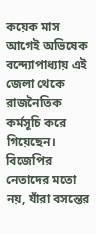কয়েক মাস আগেই অভিষেক বন্দ্যোপাধ্যায় এই জেলা থেকে রাজনৈতিক কর্মসূচি করে গিয়েছেন। বিজেপির নেতাদের মতো নয়, যাঁরা বসন্তের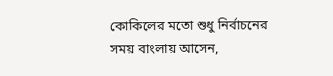কোকিলের মতো শুধু নির্বাচনের সময় বাংলায় আসেন,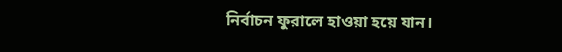নির্বাচন ফুরালে হাওয়া হয়ে যান।